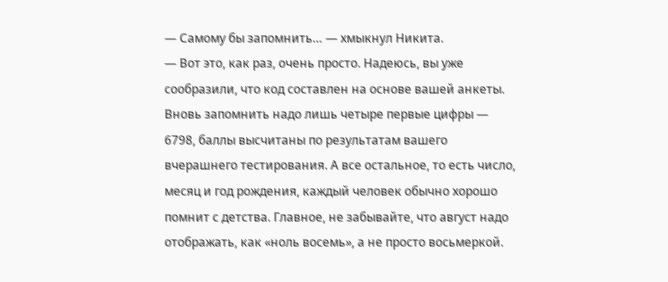— Самому бы запомнить… — хмыкнул Никита.
— Вот это, как раз, очень просто. Надеюсь, вы уже сообразили, что код составлен на основе вашей анкеты. Вновь запомнить надо лишь четыре первые цифры — 6798, баллы высчитаны по результатам вашего вчерашнего тестирования. А все остальное, то есть число, месяц и год рождения, каждый человек обычно хорошо помнит с детства. Главное, не забывайте, что август надо отображать, как «ноль восемь», а не просто восьмеркой.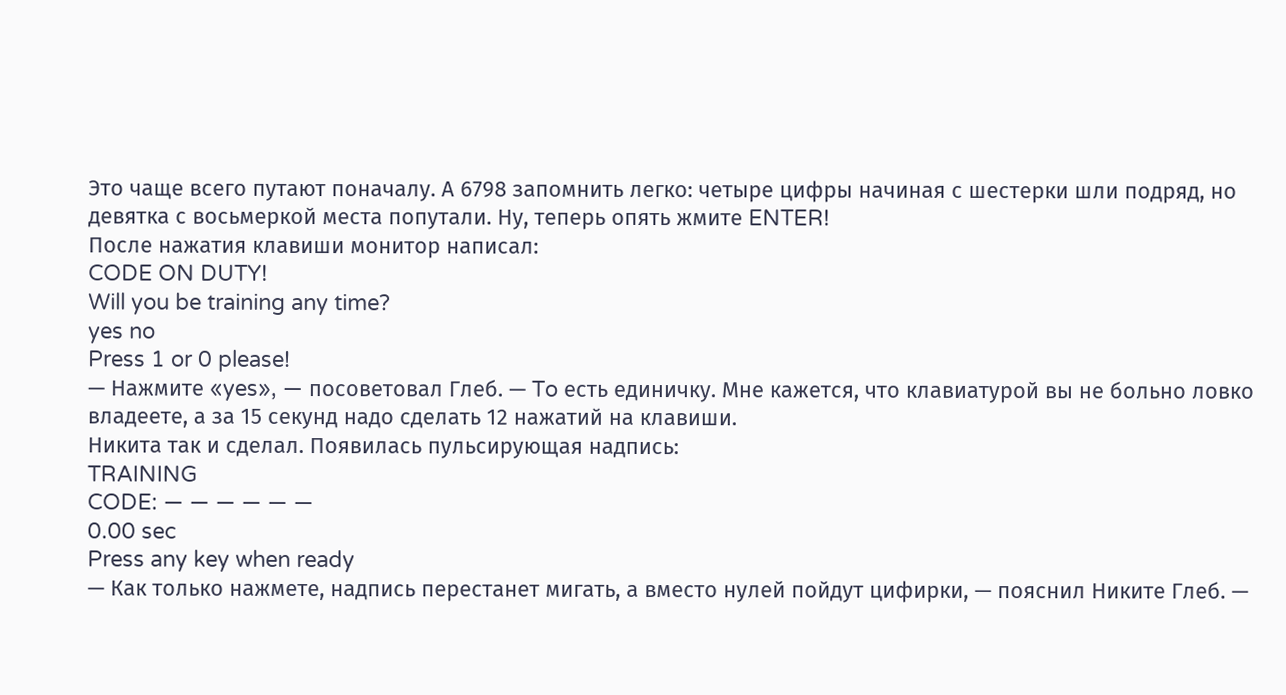Это чаще всего путают поначалу. А 6798 запомнить легко: четыре цифры начиная с шестерки шли подряд, но девятка с восьмеркой места попутали. Ну, теперь опять жмите ENTER!
После нажатия клавиши монитор написал:
CODE ON DUTY!
Will you be training any time?
yes no
Press 1 or 0 please!
— Нажмите «yes», — посоветовал Глеб. — To есть единичку. Мне кажется, что клавиатурой вы не больно ловко владеете, а за 15 секунд надо сделать 12 нажатий на клавиши.
Никита так и сделал. Появилась пульсирующая надпись:
TRAINING
CODE: — — — — — —
0.00 sec
Press any key when ready
— Как только нажмете, надпись перестанет мигать, а вместо нулей пойдут цифирки, — пояснил Никите Глеб. —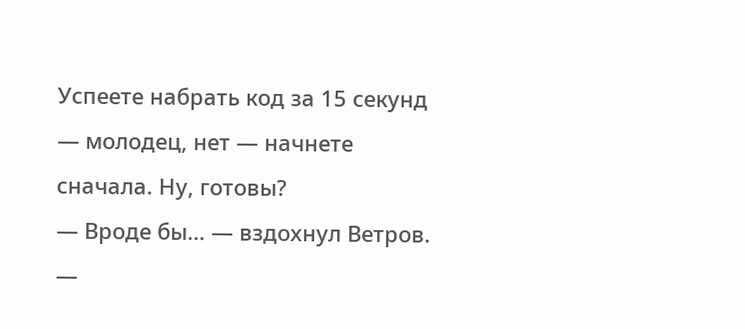Успеете набрать код за 15 секунд — молодец, нет — начнете сначала. Ну, готовы?
— Вроде бы… — вздохнул Ветров.
—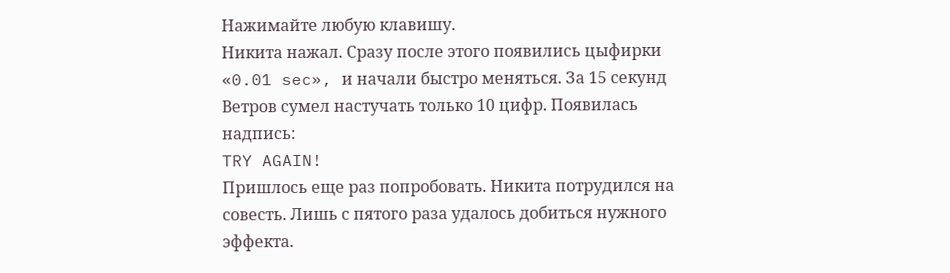Нажимайте любую клавишу.
Никита нажал. Сразу после этого появились цыфирки «0.01 sec», и начали быстро меняться. За 15 секунд Ветров сумел настучать только 10 цифр. Появилась надпись:
TRY AGAIN!
Пришлось еще раз попробовать. Никита потрудился на совесть. Лишь с пятого раза удалось добиться нужного эффекта.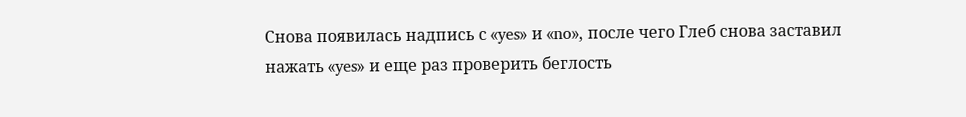Снова появилась надпись с «yes» и «no», после чего Глеб снова заставил нажать «yes» и еще раз проверить беглость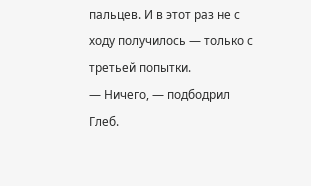пальцев. И в этот раз не с ходу получилось — только с третьей попытки.
— Ничего, — подбодрил Глеб.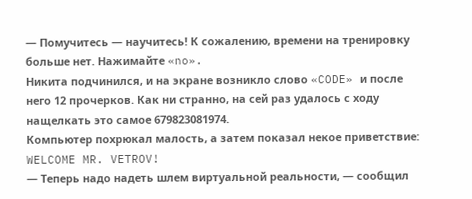— Помучитесь — научитесь! К сожалению, времени на тренировку больше нет. Нажимайте «no».
Никита подчинился, и на экране возникло слово «CODE» и после него 12 прочерков. Как ни странно, на сей раз удалось с ходу нащелкать это самое 679823081974.
Компьютер похрюкал малость, а затем показал некое приветствие:
WELCOME MR. VETROV!
— Теперь надо надеть шлем виртуальной реальности, — сообщил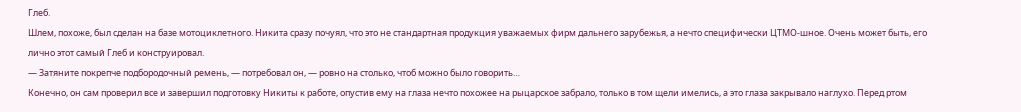Глеб.
Шлем, похоже, был сделан на базе мотоциклетного. Никита сразу почуял, что это не стандартная продукция уважаемых фирм дальнего зарубежья, а нечто специфически ЦТМО-шное. Очень может быть, его лично этот самый Глеб и конструировал.
— Затяните покрепче подбородочный ремень, — потребовал он, — ровно на столько, чтоб можно было говорить…
Конечно, он сам проверил все и завершил подготовку Никиты к работе, опустив ему на глаза нечто похожее на рыцарское забрало, только в том щели имелись, а это глаза закрывало наглухо. Перед ртом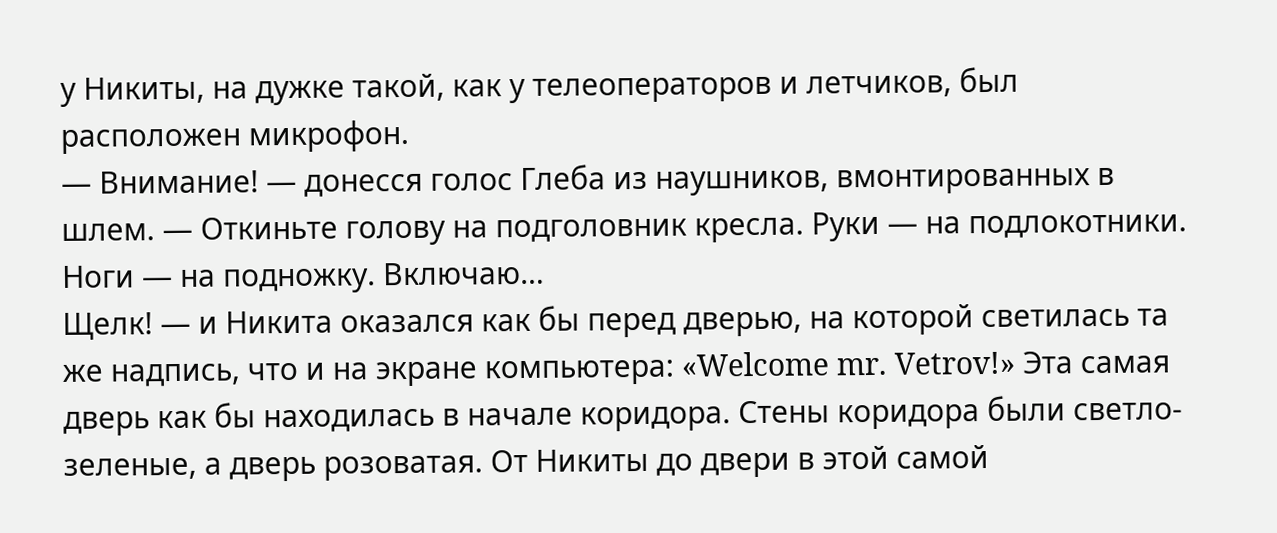у Никиты, на дужке такой, как у телеоператоров и летчиков, был расположен микрофон.
— Внимание! — донесся голос Глеба из наушников, вмонтированных в шлем. — Откиньте голову на подголовник кресла. Руки — на подлокотники. Ноги — на подножку. Включаю…
Щелк! — и Никита оказался как бы перед дверью, на которой светилась та же надпись, что и на экране компьютера: «Welcome mr. Vetrov!» Эта самая дверь как бы находилась в начале коридора. Стены коридора были светло-зеленые, а дверь розоватая. От Никиты до двери в этой самой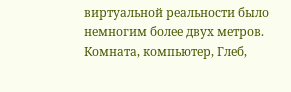виртуальной реальности было немногим более двух метров. Комната, компьютер, Глеб,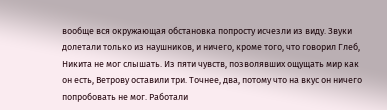вообще вся окружающая обстановка попросту исчезли из виду. Звуки долетали только из наушников, и ничего, кроме того, что говорил Глеб, Никита не мог слышать. Из пяти чувств, позволявших ощущать мир как он есть, Ветрову оставили три. Точнее, два, потому что на вкус он ничего попробовать не мог. Работали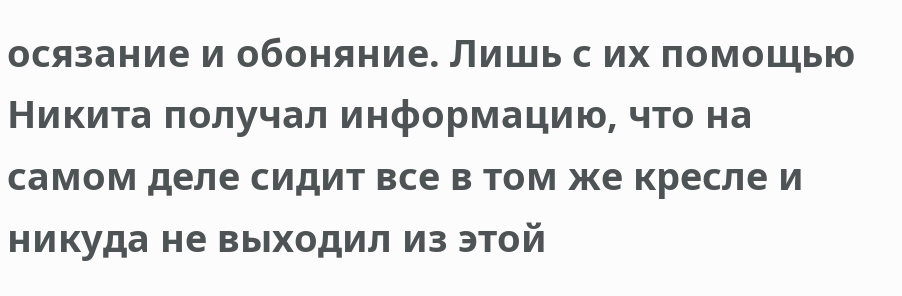осязание и обоняние. Лишь с их помощью Никита получал информацию, что на самом деле сидит все в том же кресле и никуда не выходил из этой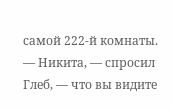самой 222-й комнаты.
— Никита, — спросил Глеб, — что вы видите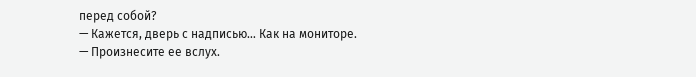перед собой?
— Кажется, дверь с надписью… Как на мониторе.
— Произнесите ее вслух.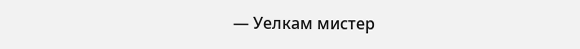— Уелкам мистер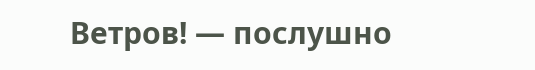Ветров! — послушно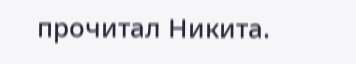прочитал Никита.